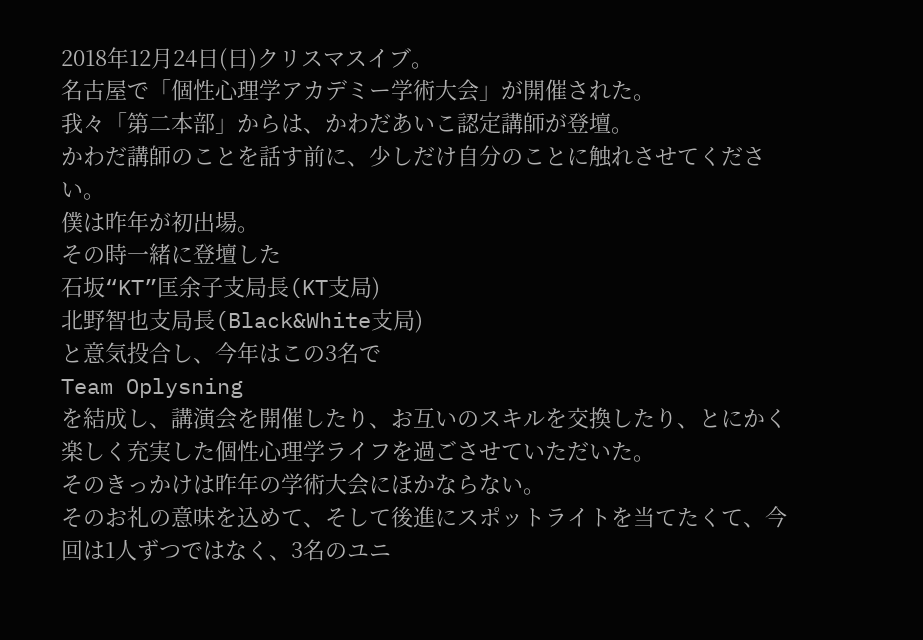2018年12月24日(日)クリスマスイブ。
名古屋で「個性心理学アカデミー学術大会」が開催された。
我々「第二本部」からは、かわだあいこ認定講師が登壇。
かわだ講師のことを話す前に、少しだけ自分のことに触れさせてください。
僕は昨年が初出場。
その時一緒に登壇した
石坂“KT”匡余子支局長(KT支局)
北野智也支局長(Black&White支局)
と意気投合し、今年はこの3名で
Team Oplysning
を結成し、講演会を開催したり、お互いのスキルを交換したり、とにかく楽しく充実した個性心理学ライフを過ごさせていただいた。
そのきっかけは昨年の学術大会にほかならない。
そのお礼の意味を込めて、そして後進にスポットライトを当てたくて、今回は1人ずつではなく、3名のユニ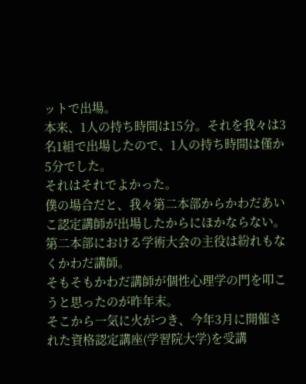ットで出場。
本来、1人の持ち時間は15分。それを我々は3名1組で出場したので、1人の持ち時間は僅か5分でした。
それはそれでよかった。
僕の場合だと、我々第二本部からかわだあいこ認定講師が出場したからにほかならない。
第二本部における学術大会の主役は紛れもなくかわだ講師。
そもそもかわだ講師が個性心理学の門を叩こうと思ったのが昨年末。
そこから一気に火がつき、今年3月に開催された資格認定講座(学習院大学)を受講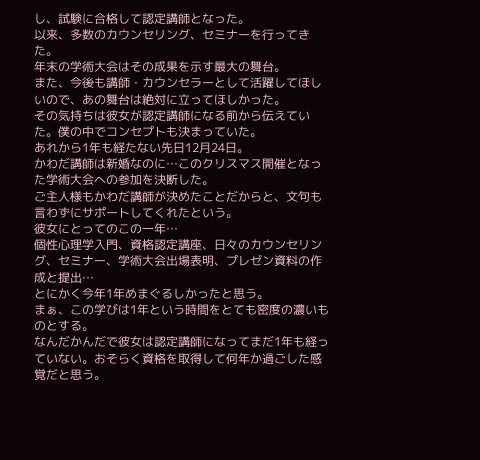し、試験に合格して認定講師となった。
以来、多数のカウンセリング、セミナーを行ってきた。
年末の学術大会はその成果を示す最大の舞台。
また、今後も講師・カウンセラーとして活躍してほしいので、あの舞台は絶対に立ってほしかった。
その気持ちは彼女が認定講師になる前から伝えていた。僕の中でコンセプトも決まっていた。
あれから1年も経たない先日12月24日。
かわだ講師は新婚なのに…このクリスマス開催となった学術大会への参加を決断した。
ご主人様もかわだ講師が決めたことだからと、文句も言わずにサポートしてくれたという。
彼女にとってのこの一年…
個性心理学入門、資格認定講座、日々のカウンセリング、セミナー、学術大会出場表明、プレゼン資料の作成と提出…
とにかく今年1年めまぐるしかったと思う。
まぁ、この学びは1年という時間をとても密度の濃いものとする。
なんだかんだで彼女は認定講師になってまだ1年も経っていない。おそらく資格を取得して何年か過ごした感覚だと思う。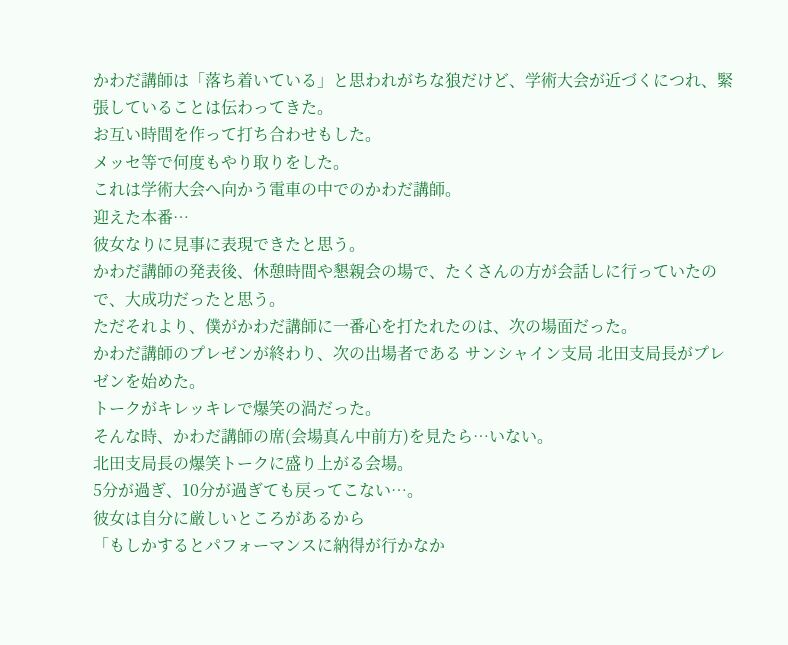かわだ講師は「落ち着いている」と思われがちな狼だけど、学術大会が近づくにつれ、緊張していることは伝わってきた。
お互い時間を作って打ち合わせもした。
メッセ等で何度もやり取りをした。
これは学術大会へ向かう電車の中でのかわだ講師。
迎えた本番…
彼女なりに見事に表現できたと思う。
かわだ講師の発表後、休憩時間や懇親会の場で、たくさんの方が会話しに行っていたので、大成功だったと思う。
ただそれより、僕がかわだ講師に一番心を打たれたのは、次の場面だった。
かわだ講師のプレゼンが終わり、次の出場者である サンシャイン支局 北田支局長がプレゼンを始めた。
トークがキレッキレで爆笑の渦だった。
そんな時、かわだ講師の席(会場真ん中前方)を見たら…いない。
北田支局長の爆笑トークに盛り上がる会場。
5分が過ぎ、10分が過ぎても戻ってこない…。
彼女は自分に厳しいところがあるから
「もしかするとパフォーマンスに納得が行かなか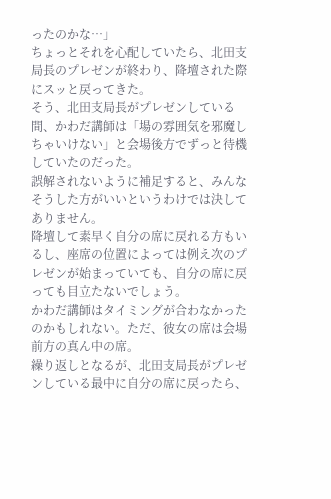ったのかな…」
ちょっとそれを心配していたら、北田支局長のプレゼンが終わり、降壇された際にスッと戻ってきた。
そう、北田支局長がプレゼンしている間、かわだ講師は「場の雰囲気を邪魔しちゃいけない」と会場後方でずっと待機していたのだった。
誤解されないように補足すると、みんなそうした方がいいというわけでは決してありません。
降壇して素早く自分の席に戻れる方もいるし、座席の位置によっては例え次のプレゼンが始まっていても、自分の席に戻っても目立たないでしょう。
かわだ講師はタイミングが合わなかったのかもしれない。ただ、彼女の席は会場前方の真ん中の席。
繰り返しとなるが、北田支局長がプレゼンしている最中に自分の席に戻ったら、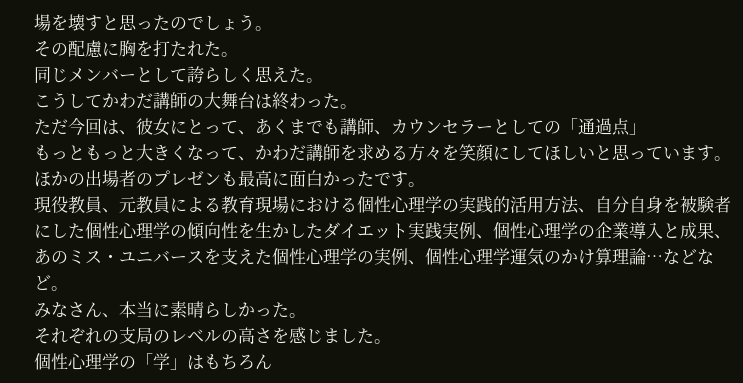場を壊すと思ったのでしょう。
その配慮に胸を打たれた。
同じメンバーとして誇らしく思えた。
こうしてかわだ講師の大舞台は終わった。
ただ今回は、彼女にとって、あくまでも講師、カウンセラーとしての「通過点」
もっともっと大きくなって、かわだ講師を求める方々を笑顔にしてほしいと思っています。
ほかの出場者のプレゼンも最高に面白かったです。
現役教員、元教員による教育現場における個性心理学の実践的活用方法、自分自身を被験者にした個性心理学の傾向性を生かしたダイエット実践実例、個性心理学の企業導入と成果、あのミス・ユニバースを支えた個性心理学の実例、個性心理学運気のかけ算理論…などなど。
みなさん、本当に素晴らしかった。
それぞれの支局のレベルの高さを感じました。
個性心理学の「学」はもちろん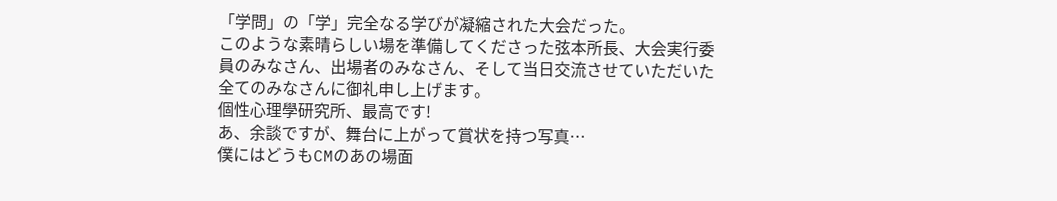「学問」の「学」完全なる学びが凝縮された大会だった。
このような素晴らしい場を準備してくださった弦本所長、大会実行委員のみなさん、出場者のみなさん、そして当日交流させていただいた全てのみなさんに御礼申し上げます。
個性心理學研究所、最高です!
あ、余談ですが、舞台に上がって賞状を持つ写真…
僕にはどうもCMのあの場面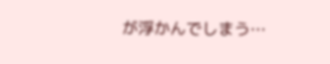が浮かんでしまう…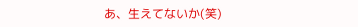あ、生えてないか(笑)